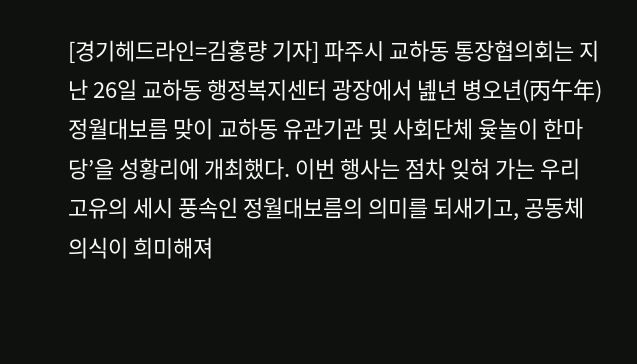[경기헤드라인=김홍량 기자] 파주시 교하동 통장협의회는 지난 26일 교하동 행정복지센터 광장에서 녪년 병오년(丙午年) 정월대보름 맞이 교하동 유관기관 및 사회단체 윷놀이 한마당’을 성황리에 개최했다. 이번 행사는 점차 잊혀 가는 우리 고유의 세시 풍속인 정월대보름의 의미를 되새기고, 공동체 의식이 희미해져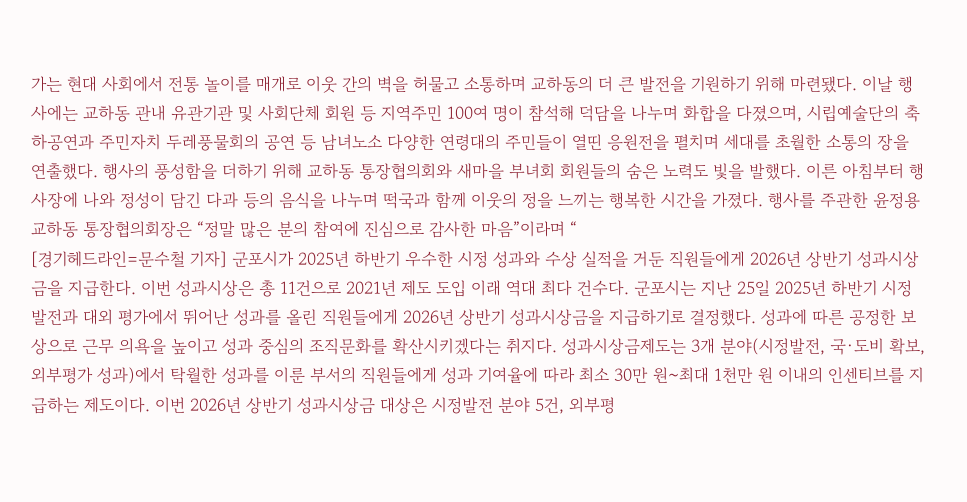가는 현대 사회에서 전통 놀이를 매개로 이웃 간의 벽을 허물고 소통하며 교하동의 더 큰 발전을 기원하기 위해 마련됐다. 이날 행사에는 교하동 관내 유관기관 및 사회단체 회원 등 지역주민 100여 명이 참석해 덕담을 나누며 화합을 다졌으며, 시립예술단의 축하공연과 주민자치 두레풍물회의 공연 등 남녀노소 다양한 연령대의 주민들이 열띤 응원전을 펼치며 세대를 초월한 소통의 장을 연출했다. 행사의 풍성함을 더하기 위해 교하동 통장협의회와 새마을 부녀회 회원들의 숨은 노력도 빛을 발했다. 이른 아침부터 행사장에 나와 정성이 담긴 다과 등의 음식을 나누며 떡국과 함께 이웃의 정을 느끼는 행복한 시간을 가졌다. 행사를 주관한 윤정용 교하동 통장협의회장은 “정말 많은 분의 참여에 진심으로 감사한 마음”이라며 “
[경기헤드라인=문수철 기자] 군포시가 2025년 하반기 우수한 시정 성과와 수상 실적을 거둔 직원들에게 2026년 상반기 성과시상금을 지급한다. 이번 성과시상은 총 11건으로 2021년 제도 도입 이래 역대 최다 건수다. 군포시는 지난 25일 2025년 하반기 시정 발전과 대외 평가에서 뛰어난 성과를 올린 직원들에게 2026년 상반기 성과시상금을 지급하기로 결정했다. 성과에 따른 공정한 보상으로 근무 의욕을 높이고 성과 중심의 조직문화를 확산시키겠다는 취지다. 성과시상금제도는 3개 분야(시정발전, 국·도비 확보, 외부평가 성과)에서 탁월한 성과를 이룬 부서의 직원들에게 성과 기여율에 따라 최소 30만 원~최대 1천만 원 이내의 인센티브를 지급하는 제도이다. 이번 2026년 상반기 성과시상금 대상은 시정발전 분야 5건, 외부평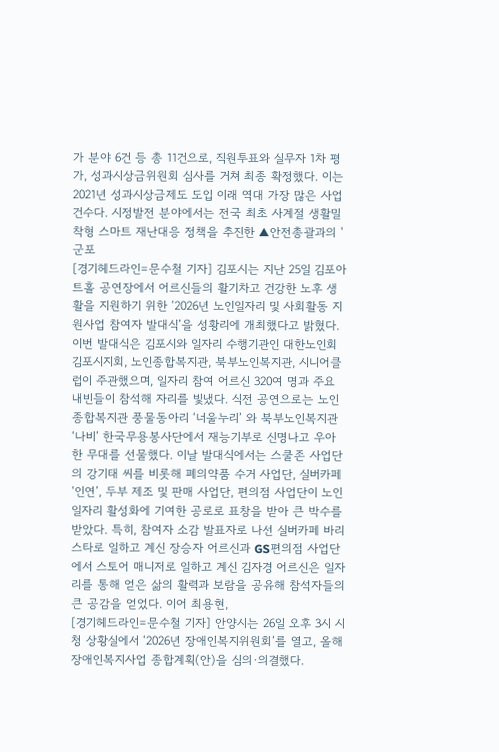가 분야 6건 등 총 11건으로, 직원투표와 실무자 1차 평가, 성과시상금위원회 심사를 거쳐 최종 확정했다. 이는 2021년 성과시상금제도 도입 이래 역대 가장 많은 사업 건수다. 시정발전 분야에서는 전국 최초 사계절 생활밀착형 스마트 재난대응 정책을 추진한 ▲안전총괄과의 '군포
[경기헤드라인=문수철 기자] 김포시는 지난 25일 김포아트홀 공연장에서 어르신들의 활기차고 건강한 노후 생활을 지원하기 위한 ‘2026년 노인일자리 및 사회활동 지원사업 참여자 발대식’을 성황리에 개최했다고 밝혔다. 이번 발대식은 김포시와 일자리 수행기관인 대한노인회 김포시지회, 노인종합복지관, 북부노인복지관, 시니어클럽이 주관했으며, 일자리 참여 어르신 320여 명과 주요 내빈들이 참석해 자리를 빛냈다. 식전 공연으로는 노인종합복지관 풍물동아리 ‘너울누리’ 와 북부노인복지관‘나비’ 한국무용봉사단에서 재능기부로 신명나고 우아한 무대를 선물했다. 이날 발대식에서는 스쿨존 사업단의 강기태 씨를 비롯해 폐의약품 수거 사업단, 실버카페 ‘인연’, 두부 제조 및 판매 사업단, 편의점 사업단이 노인 일자리 활성화에 기여한 공로로 표창을 받아 큰 박수를 받았다. 특히, 참여자 소감 발표자로 나선 실버카페 바리스타로 일하고 계신 장승자 어르신과 GS편의점 사업단에서 스토어 매니저로 일하고 계신 김자경 어르신은 일자리를 통해 얻은 삶의 활력과 보람을 공유해 참석자들의 큰 공감을 얻었다. 이어 최용현,
[경기헤드라인=문수철 기자] 안양시는 26일 오후 3시 시청 상황실에서 ‘2026년 장애인복지위원회’를 열고, 올해 장애인복지사업 종합계획(안)을 심의·의결했다.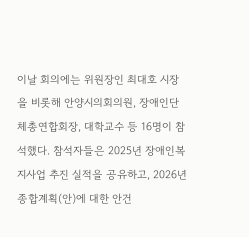이날 회의에는 위원장인 최대호 시장을 비롯해 안양시의회의원, 장애인단체총연합회장, 대학교수 등 16명이 참석했다. 참석자들은 2025년 장애인복지사업 추진 실적을 공유하고, 2026년 종합계획(안)에 대한 안건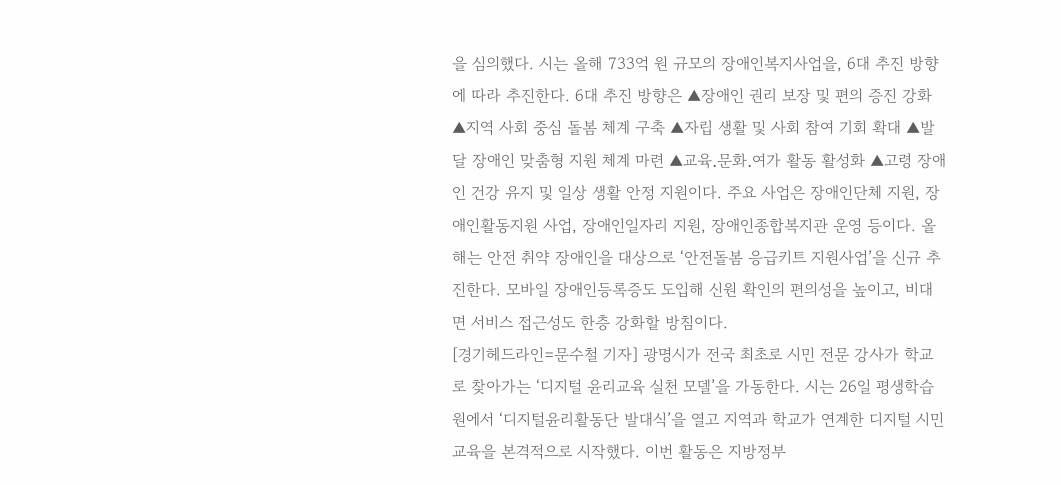을 심의했다. 시는 올해 733억 원 규모의 장애인복지사업을, 6대 추진 방향에 따라 추진한다. 6대 추진 방향은 ▲장애인 권리 보장 및 편의 증진 강화 ▲지역 사회 중심 돌봄 체계 구축 ▲자립 생활 및 사회 참여 기회 확대 ▲발달 장애인 맞춤형 지원 체계 마련 ▲교육․문화․여가 활동 활성화 ▲고령 장애인 건강 유지 및 일상 생활 안정 지원이다. 주요 사업은 장애인단체 지원, 장애인활동지원 사업, 장애인일자리 지원, 장애인종합복지관 운영 등이다. 올해는 안전 취약 장애인을 대상으로 ‘안전돌봄 응급키트 지원사업’을 신규 추진한다. 모바일 장애인등록증도 도입해 신원 확인의 편의성을 높이고, 비대면 서비스 접근성도 한층 강화할 방침이다.
[경기헤드라인=문수철 기자] 광명시가 전국 최초로 시민 전문 강사가 학교로 찾아가는 ‘디지털 윤리교육 실천 모델’을 가동한다. 시는 26일 평생학습원에서 ‘디지털윤리활동단 발대식’을 열고 지역과 학교가 연계한 디지털 시민 교육을 본격적으로 시작했다. 이번 활동은 지방정부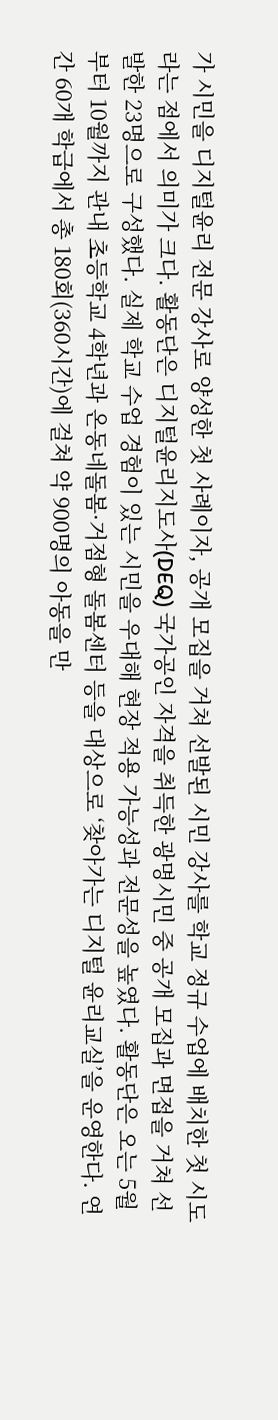가 시민을 디지털윤리 전문 강사로 양성한 첫 사례이자, 공개 모집을 거쳐 선발된 시민 강사를 학교 정규 수업에 배치한 첫 시도라는 점에서 의미가 크다. 활동단은 디지털윤리지도사(DEQ) 국가공인 자격을 취득한 광명시민 중 공개 모집과 면접을 거쳐 선발한 23명으로 구성했다. 실제 학교 수업 경험이 있는 시민을 우대해 현장 적용 가능성과 전문성을 높였다. 활동단은 오는 5월부터 10월까지 관내 초등학교 4학년과 온동네돌봄·거점형 돌봄센터 등을 대상으로 ‘찾아가는 디지털 윤리교실’을 운영한다. 연간 60개 학급에서 총 180회(360시간)에 걸쳐 약 900명의 아동을 만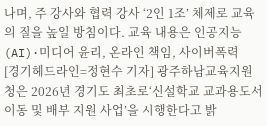나며, 주 강사와 협력 강사 ‘2인 1조’ 체제로 교육의 질을 높일 방침이다. 교육 내용은 인공지능(AI)·미디어 윤리, 온라인 책임, 사이버폭력
[경기헤드라인=정현수 기자] 광주하남교육지원청은 2026년 경기도 최초로‘신설학교 교과용도서 이동 및 배부 지원 사업’을 시행한다고 밝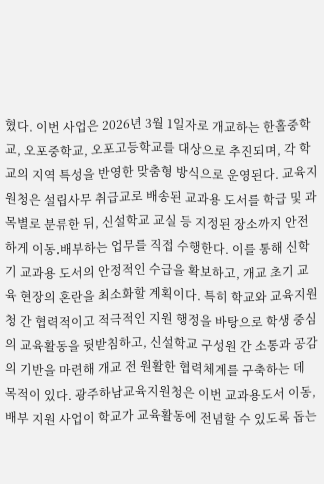혔다. 이번 사업은 2026년 3월 1일자로 개교하는 한홀중학교, 오포중학교, 오포고등학교를 대상으로 추진되며, 각 학교의 지역 특성을 반영한 맞춤형 방식으로 운영된다. 교육지원청은 설립사무 취급교로 배송된 교과용 도서를 학급 및 과목별로 분류한 뒤, 신설학교 교실 등 지정된 장소까지 안전하게 이동․배부하는 업무를 직접 수행한다. 이를 통해 신학기 교과용 도서의 안정적인 수급을 확보하고, 개교 초기 교육 현장의 혼란을 최소화할 계획이다. 특히 학교와 교육지원청 간 협력적이고 적극적인 지원 행정을 바탕으로 학생 중심의 교육활동을 뒷받침하고, 신설학교 구성원 간 소통과 공감의 기반을 마련해 개교 전 원활한 협력체계를 구축하는 데 목적이 있다. 광주하남교육지원청은 이번 교과용도서 이동, 배부 지원 사업이 학교가 교육활동에 전념할 수 있도록 돕는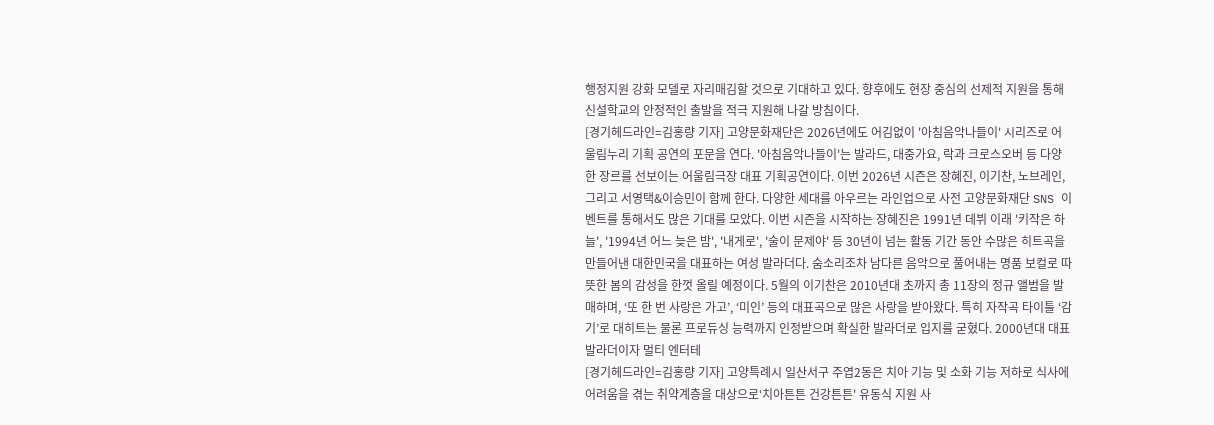행정지원 강화 모델로 자리매김할 것으로 기대하고 있다. 향후에도 현장 중심의 선제적 지원을 통해 신설학교의 안정적인 출발을 적극 지원해 나갈 방침이다.
[경기헤드라인=김홍량 기자] 고양문화재단은 2026년에도 어김없이 '아침음악나들이' 시리즈로 어울림누리 기획 공연의 포문을 연다. '아침음악나들이'는 발라드, 대중가요, 락과 크로스오버 등 다양한 장르를 선보이는 어울림극장 대표 기획공연이다. 이번 2026년 시즌은 장혜진, 이기찬, 노브레인, 그리고 서영택&이승민이 함께 한다. 다양한 세대를 아우르는 라인업으로 사전 고양문화재단 SNS 이벤트를 통해서도 많은 기대를 모았다. 이번 시즌을 시작하는 장혜진은 1991년 데뷔 이래 '키작은 하늘', '1994년 어느 늦은 밤', '내게로', '술이 문제야' 등 30년이 넘는 활동 기간 동안 수많은 히트곡을 만들어낸 대한민국을 대표하는 여성 발라더다. 숨소리조차 남다른 음악으로 풀어내는 명품 보컬로 따뜻한 봄의 감성을 한껏 올릴 예정이다. 5월의 이기찬은 2010년대 초까지 총 11장의 정규 앨범을 발매하며, ‘또 한 번 사랑은 가고’, ‘미인’ 등의 대표곡으로 많은 사랑을 받아왔다. 특히 자작곡 타이틀 ‘감기’로 대히트는 물론 프로듀싱 능력까지 인정받으며 확실한 발라더로 입지를 굳혔다. 2000년대 대표 발라더이자 멀티 엔터테
[경기헤드라인=김홍량 기자] 고양특례시 일산서구 주엽2동은 치아 기능 및 소화 기능 저하로 식사에 어려움을 겪는 취약계층을 대상으로‘치아튼튼 건강튼튼' 유동식 지원 사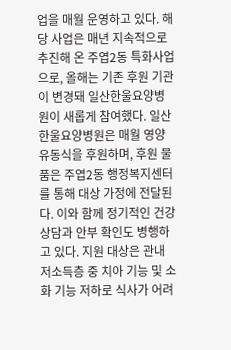업을 매월 운영하고 있다. 해당 사업은 매년 지속적으로 추진해 온 주엽2동 특화사업으로, 올해는 기존 후원 기관이 변경돼 일산한울요양병원이 새롭게 참여했다. 일산한울요양병원은 매월 영양 유동식을 후원하며, 후원 물품은 주엽2동 행정복지센터를 통해 대상 가정에 전달된다. 이와 함께 정기적인 건강 상담과 안부 확인도 병행하고 있다. 지원 대상은 관내 저소득층 중 치아 기능 및 소화 기능 저하로 식사가 어려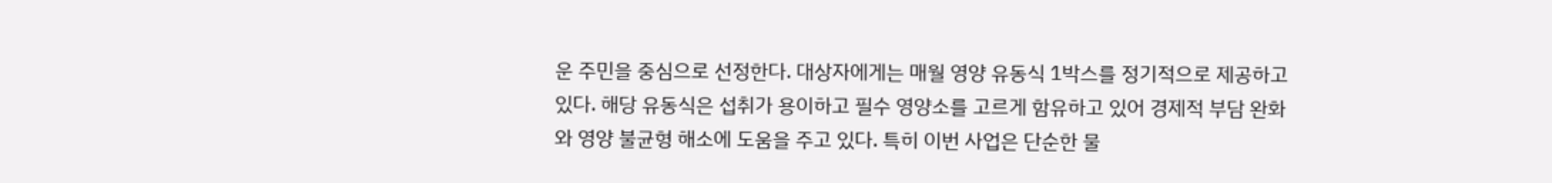운 주민을 중심으로 선정한다. 대상자에게는 매월 영양 유동식 1박스를 정기적으로 제공하고 있다. 해당 유동식은 섭취가 용이하고 필수 영양소를 고르게 함유하고 있어 경제적 부담 완화와 영양 불균형 해소에 도움을 주고 있다. 특히 이번 사업은 단순한 물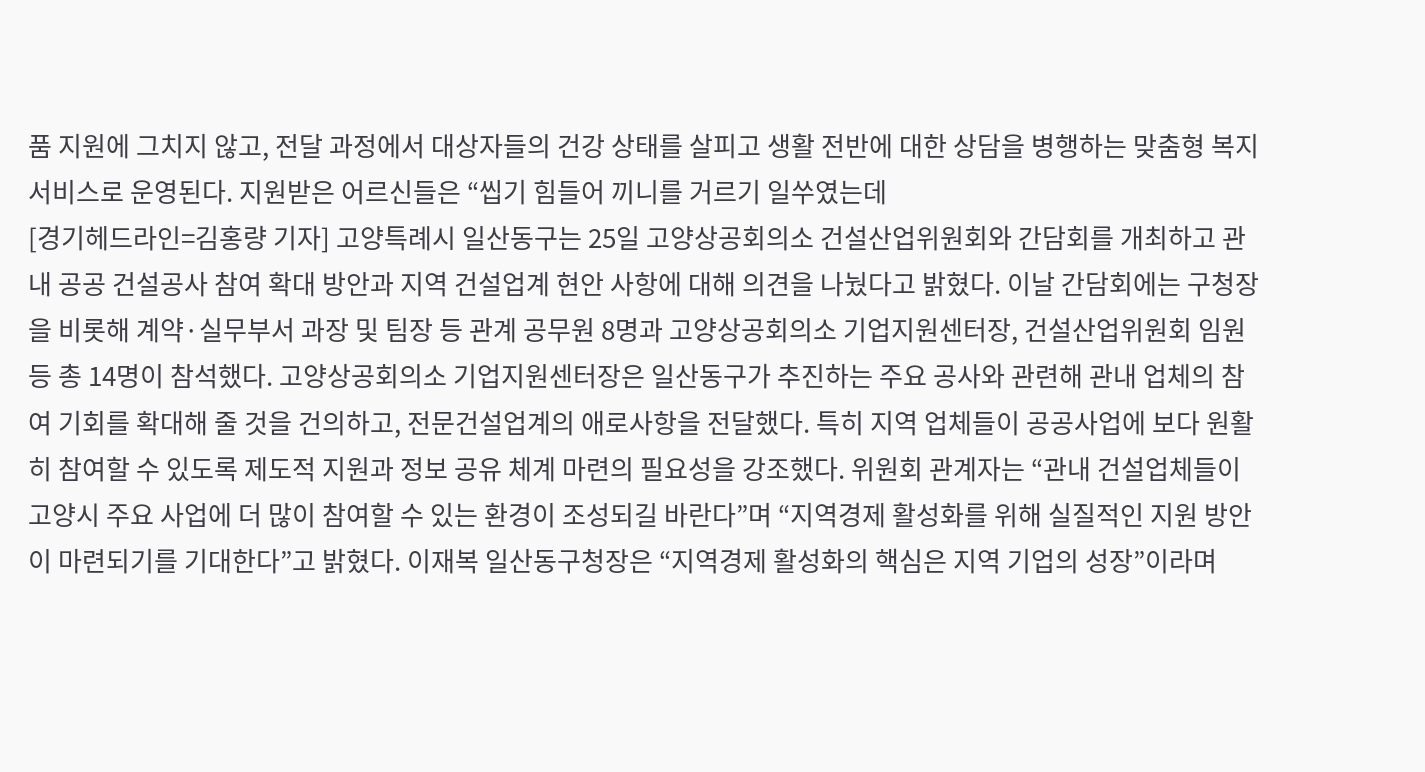품 지원에 그치지 않고, 전달 과정에서 대상자들의 건강 상태를 살피고 생활 전반에 대한 상담을 병행하는 맞춤형 복지 서비스로 운영된다. 지원받은 어르신들은 “씹기 힘들어 끼니를 거르기 일쑤였는데
[경기헤드라인=김홍량 기자] 고양특례시 일산동구는 25일 고양상공회의소 건설산업위원회와 간담회를 개최하고 관내 공공 건설공사 참여 확대 방안과 지역 건설업계 현안 사항에 대해 의견을 나눴다고 밝혔다. 이날 간담회에는 구청장을 비롯해 계약·실무부서 과장 및 팀장 등 관계 공무원 8명과 고양상공회의소 기업지원센터장, 건설산업위원회 임원 등 총 14명이 참석했다. 고양상공회의소 기업지원센터장은 일산동구가 추진하는 주요 공사와 관련해 관내 업체의 참여 기회를 확대해 줄 것을 건의하고, 전문건설업계의 애로사항을 전달했다. 특히 지역 업체들이 공공사업에 보다 원활히 참여할 수 있도록 제도적 지원과 정보 공유 체계 마련의 필요성을 강조했다. 위원회 관계자는 “관내 건설업체들이 고양시 주요 사업에 더 많이 참여할 수 있는 환경이 조성되길 바란다”며 “지역경제 활성화를 위해 실질적인 지원 방안이 마련되기를 기대한다”고 밝혔다. 이재복 일산동구청장은 “지역경제 활성화의 핵심은 지역 기업의 성장”이라며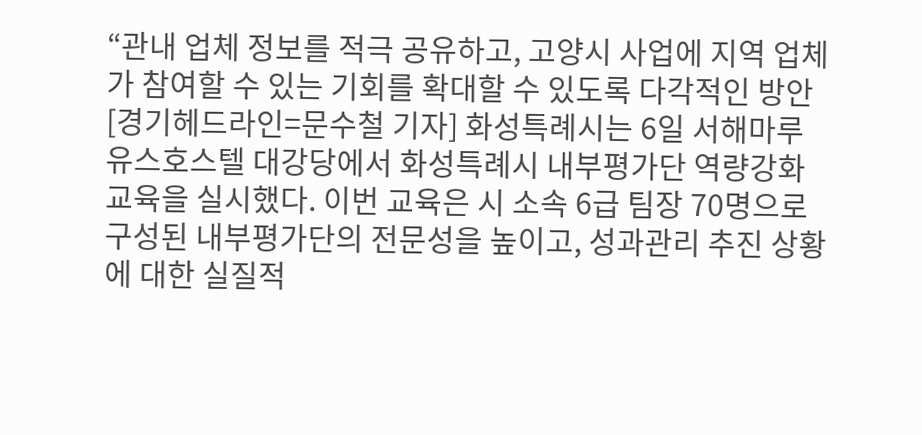“관내 업체 정보를 적극 공유하고, 고양시 사업에 지역 업체가 참여할 수 있는 기회를 확대할 수 있도록 다각적인 방안
[경기헤드라인=문수철 기자] 화성특례시는 6일 서해마루 유스호스텔 대강당에서 화성특례시 내부평가단 역량강화 교육을 실시했다. 이번 교육은 시 소속 6급 팀장 70명으로 구성된 내부평가단의 전문성을 높이고, 성과관리 추진 상황에 대한 실질적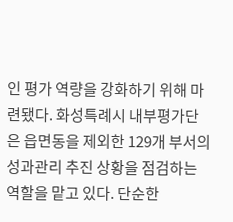인 평가 역량을 강화하기 위해 마련됐다. 화성특례시 내부평가단은 읍면동을 제외한 129개 부서의 성과관리 추진 상황을 점검하는 역할을 맡고 있다. 단순한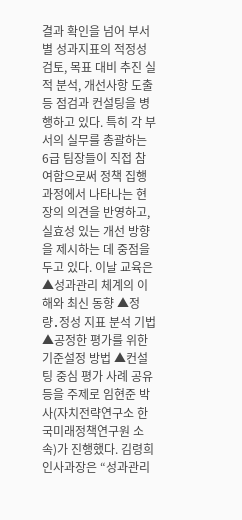결과 확인을 넘어 부서별 성과지표의 적정성 검토, 목표 대비 추진 실적 분석, 개선사항 도출 등 점검과 컨설팅을 병행하고 있다. 특히 각 부서의 실무를 총괄하는 6급 팀장들이 직접 참여함으로써 정책 집행 과정에서 나타나는 현장의 의견을 반영하고, 실효성 있는 개선 방향을 제시하는 데 중점을 두고 있다. 이날 교육은 ▲성과관리 체계의 이해와 최신 동향 ▲정량․정성 지표 분석 기법 ▲공정한 평가를 위한 기준설정 방법 ▲컨설팅 중심 평가 사례 공유 등을 주제로 임현준 박사(자치전략연구소 한국미래정책연구원 소속)가 진행했다. 김령희 인사과장은 “성과관리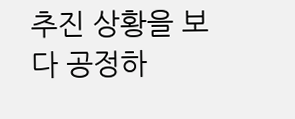추진 상황을 보다 공정하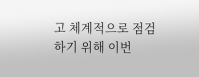고 체계적으로 점검하기 위해 이번